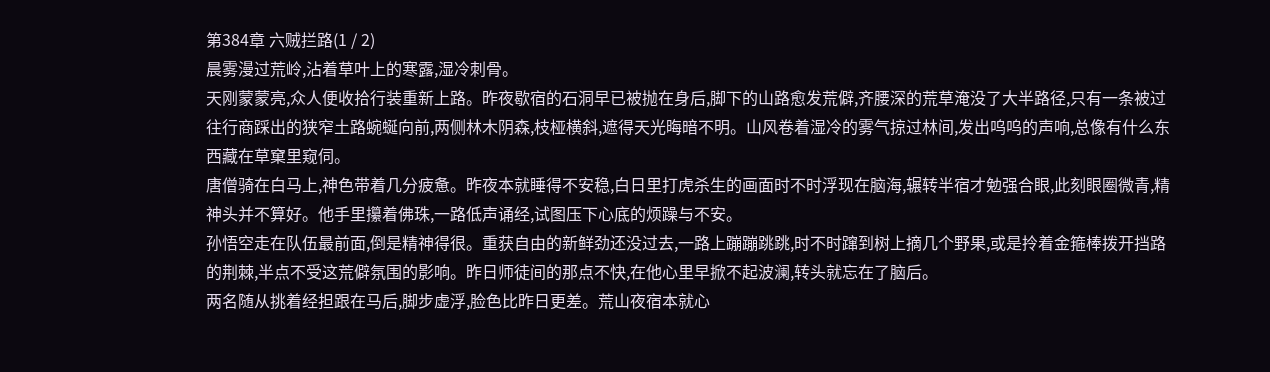第384章 六贼拦路(1 / 2)
晨雾漫过荒岭,沾着草叶上的寒露,湿冷刺骨。
天刚蒙蒙亮,众人便收拾行装重新上路。昨夜歇宿的石洞早已被抛在身后,脚下的山路愈发荒僻,齐腰深的荒草淹没了大半路径,只有一条被过往行商踩出的狭窄土路蜿蜒向前,两侧林木阴森,枝桠横斜,遮得天光晦暗不明。山风卷着湿冷的雾气掠过林间,发出呜呜的声响,总像有什么东西藏在草窠里窥伺。
唐僧骑在白马上,神色带着几分疲惫。昨夜本就睡得不安稳,白日里打虎杀生的画面时不时浮现在脑海,辗转半宿才勉强合眼,此刻眼圈微青,精神头并不算好。他手里攥着佛珠,一路低声诵经,试图压下心底的烦躁与不安。
孙悟空走在队伍最前面,倒是精神得很。重获自由的新鲜劲还没过去,一路上蹦蹦跳跳,时不时蹿到树上摘几个野果,或是拎着金箍棒拨开挡路的荆棘,半点不受这荒僻氛围的影响。昨日师徒间的那点不快,在他心里早掀不起波澜,转头就忘在了脑后。
两名随从挑着经担跟在马后,脚步虚浮,脸色比昨日更差。荒山夜宿本就心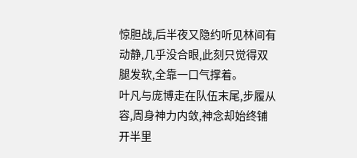惊胆战,后半夜又隐约听见林间有动静,几乎没合眼,此刻只觉得双腿发软,全靠一口气撑着。
叶凡与庞博走在队伍末尾,步履从容,周身神力内敛,神念却始终铺开半里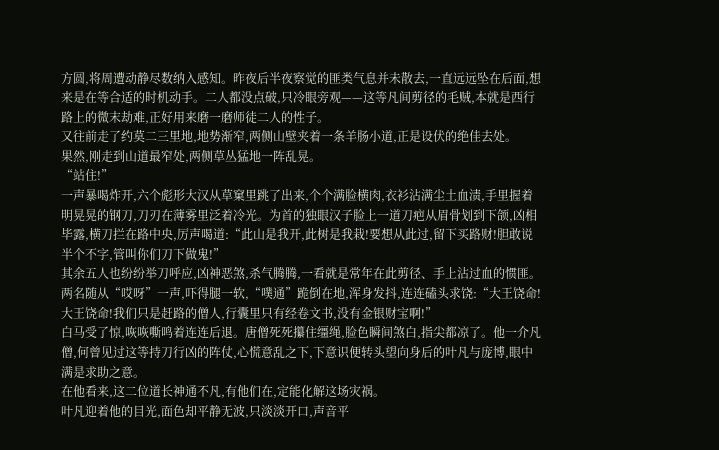方圆,将周遭动静尽数纳入感知。昨夜后半夜察觉的匪类气息并未散去,一直远远坠在后面,想来是在等合适的时机动手。二人都没点破,只冷眼旁观——这等凡间剪径的毛贼,本就是西行路上的微末劫难,正好用来磨一磨师徒二人的性子。
又往前走了约莫二三里地,地势渐窄,两侧山壁夹着一条羊肠小道,正是设伏的绝佳去处。
果然,刚走到山道最窄处,两侧草丛猛地一阵乱晃。
“站住!”
一声暴喝炸开,六个彪形大汉从草窠里跳了出来,个个满脸横肉,衣衫沾满尘土血渍,手里握着明晃晃的钢刀,刀刃在薄雾里泛着冷光。为首的独眼汉子脸上一道刀疤从眉骨划到下颌,凶相毕露,横刀拦在路中央,厉声喝道:“此山是我开,此树是我栽!要想从此过,留下买路财!胆敢说半个不字,管叫你们刀下做鬼!”
其余五人也纷纷举刀呼应,凶神恶煞,杀气腾腾,一看就是常年在此剪径、手上沾过血的惯匪。
两名随从“哎呀”一声,吓得腿一软,“噗通”跪倒在地,浑身发抖,连连磕头求饶:“大王饶命!大王饶命!我们只是赶路的僧人,行囊里只有经卷文书,没有金银财宝啊!”
白马受了惊,咴咴嘶鸣着连连后退。唐僧死死攥住缰绳,脸色瞬间煞白,指尖都凉了。他一介凡僧,何曾见过这等持刀行凶的阵仗,心慌意乱之下,下意识便转头望向身后的叶凡与庞博,眼中满是求助之意。
在他看来,这二位道长神通不凡,有他们在,定能化解这场灾祸。
叶凡迎着他的目光,面色却平静无波,只淡淡开口,声音平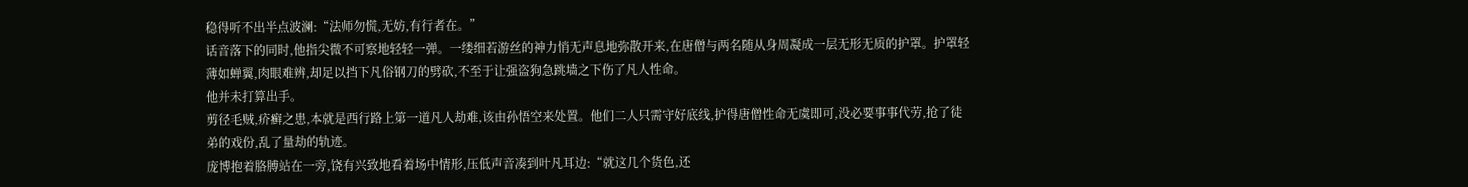稳得听不出半点波澜:“法师勿慌,无妨,有行者在。”
话音落下的同时,他指尖微不可察地轻轻一弹。一缕细若游丝的神力悄无声息地弥散开来,在唐僧与两名随从身周凝成一层无形无质的护罩。护罩轻薄如蝉翼,肉眼难辨,却足以挡下凡俗钢刀的劈砍,不至于让强盗狗急跳墙之下伤了凡人性命。
他并未打算出手。
剪径毛贼,疥癣之患,本就是西行路上第一道凡人劫难,该由孙悟空来处置。他们二人只需守好底线,护得唐僧性命无虞即可,没必要事事代劳,抢了徒弟的戏份,乱了量劫的轨迹。
庞博抱着胳膊站在一旁,饶有兴致地看着场中情形,压低声音凑到叶凡耳边:“就这几个货色,还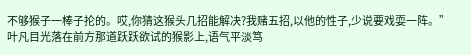不够猴子一棒子抡的。哎,你猜这猴头几招能解决?我赌五招,以他的性子,少说要戏耍一阵。”
叶凡目光落在前方那道跃跃欲试的猴影上,语气平淡笃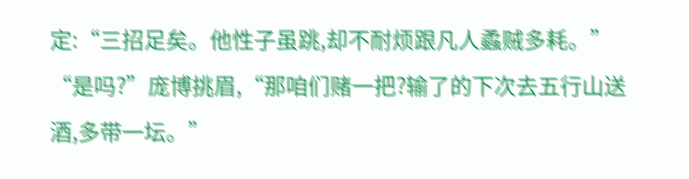定:“三招足矣。他性子虽跳,却不耐烦跟凡人蟊贼多耗。”
“是吗?”庞博挑眉,“那咱们赌一把?输了的下次去五行山送酒,多带一坛。”